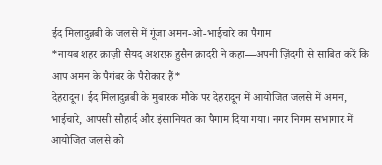ईद मिलादुन्नबी के जलसे में गूंजा अमन-ओ-भाईचारे का पैगाम
*नायब शहर क़ाज़ी सैयद अशरफ़ हुसैन क़ादरी ने कहा—अपनी ज़िंदगी से साबित करें कि आप अमन के पैगंबर के पैरोकार हैं*
देहरादून। ईद मिलादुन्नबी के मुबारक मौके पर देहरादून में आयोजित जलसे में अमन, भाईचारे, आपसी सौहार्द और इंसानियत का पैगाम दिया गया। नगर निगम सभागार में आयोजित जलसे को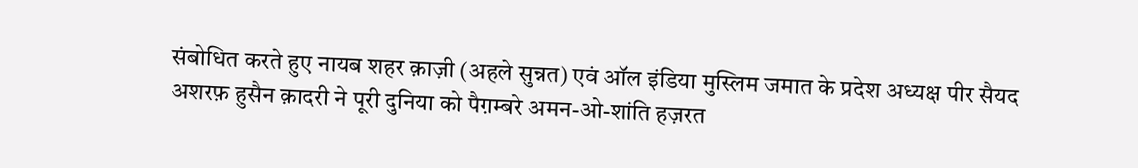संबोधित करते हुए नायब शहर क़ाज़ी (अहले सुन्नत) एवं ऑल इंडिया मुस्लिम जमात के प्रदेश अध्यक्ष पीर सैयद अशरफ़ हुसैन क़ादरी ने पूरी दुनिया को पैग़म्बरे अमन-ओ-शांति हज़रत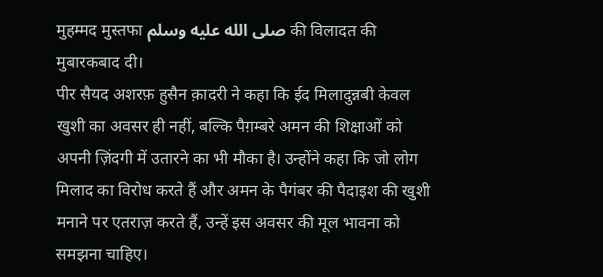मुहम्मद मुस्तफा صلى الله عليه وسلم की विलादत की मुबारकबाद दी।
पीर सैयद अशरफ़ हुसैन क़ादरी ने कहा कि ईद मिलादुन्नबी केवल खुशी का अवसर ही नहीं, बल्कि पैग़म्बरे अमन की शिक्षाओं को अपनी ज़िंदगी में उतारने का भी मौका है। उन्होंने कहा कि जो लोग मिलाद का विरोध करते हैं और अमन के पैगंबर की पैदाइश की खुशी मनाने पर एतराज़ करते हैं, उन्हें इस अवसर की मूल भावना को समझना चाहिए।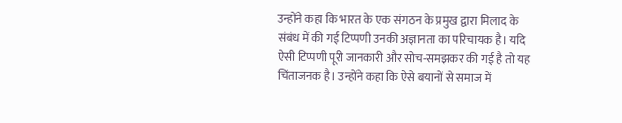उन्होंने कहा कि भारत के एक संगठन के प्रमुख द्वारा मिलाद के संबंध में की गई टिप्पणी उनकी अज्ञानता का परिचायक है। यदि ऐसी टिप्पणी पूरी जानकारी और सोच-समझकर की गई है तो यह चिंताजनक है। उन्होंने कहा कि ऐसे बयानों से समाज में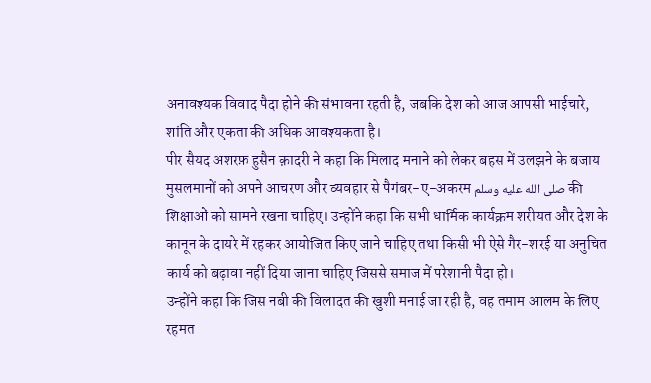अनावश्यक विवाद पैदा होने की संभावना रहती है, जबकि देश को आज आपसी भाईचारे, शांति और एकता की अधिक आवश्यकता है।
पीर सैयद अशरफ़ हुसैन क़ादरी ने कहा कि मिलाद मनाने को लेकर बहस में उलझने के बजाय मुसलमानों को अपने आचरण और व्यवहार से पैगंबर-ए-अकरम صلى الله عليه وسلم की शिक्षाओं को सामने रखना चाहिए। उन्होंने कहा कि सभी धार्मिक कार्यक्रम शरीयत और देश के कानून के दायरे में रहकर आयोजित किए जाने चाहिए तथा किसी भी ऐसे गैर-शरई या अनुचित कार्य को बढ़ावा नहीं दिया जाना चाहिए जिससे समाज में परेशानी पैदा हो।
उन्होंने कहा कि जिस नबी की विलादत की खुशी मनाई जा रही है, वह तमाम आलम के लिए रहमत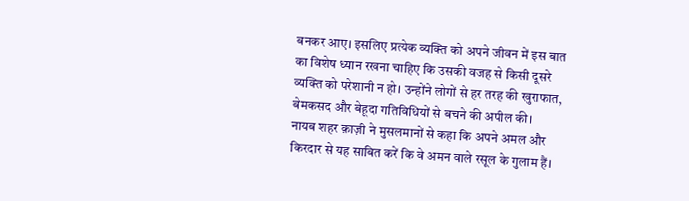बनकर आए। इसलिए प्रत्येक व्यक्ति को अपने जीवन में इस बात का विशेष ध्यान रखना चाहिए कि उसकी वजह से किसी दूसरे व्यक्ति को परेशानी न हो। उन्होंने लोगों से हर तरह की खुराफात, बेमकसद और बेहूदा गतिविधियों से बचने की अपील की।
नायब शहर क़ाज़ी ने मुसलमानों से कहा कि अपने अमल और किरदार से यह साबित करें कि वे अमन वाले रसूल के गुलाम हैं।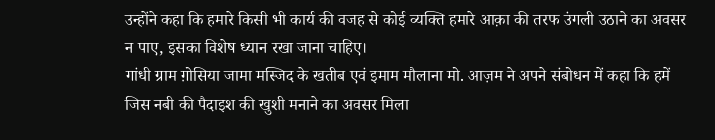उन्होंने कहा कि हमारे किसी भी कार्य की वजह से कोई व्यक्ति हमारे आक़ा की तरफ उंगली उठाने का अवसर न पाए, इसका विशेष ध्यान रखा जाना चाहिए।
गांधी ग्राम ग़ोसिया जामा मस्जिद के खतीब एवं इमाम मौलाना मो. आज़म ने अपने संबोधन में कहा कि हमें जिस नबी की पैदाइश की खुशी मनाने का अवसर मिला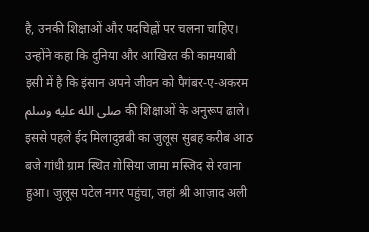है, उनकी शिक्षाओं और पदचिह्नों पर चलना चाहिए। उन्होंने कहा कि दुनिया और आखिरत की कामयाबी इसी में है कि इंसान अपने जीवन को पैगंबर-ए-अकरम صلى الله عليه وسلم की शिक्षाओं के अनुरूप ढाले।
इससे पहले ईद मिलादुन्नबी का जुलूस सुबह करीब आठ बजे गांधी ग्राम स्थित ग़ोसिया जामा मस्जिद से रवाना हुआ। जुलूस पटेल नगर पहुंचा, जहां श्री आज़ाद अली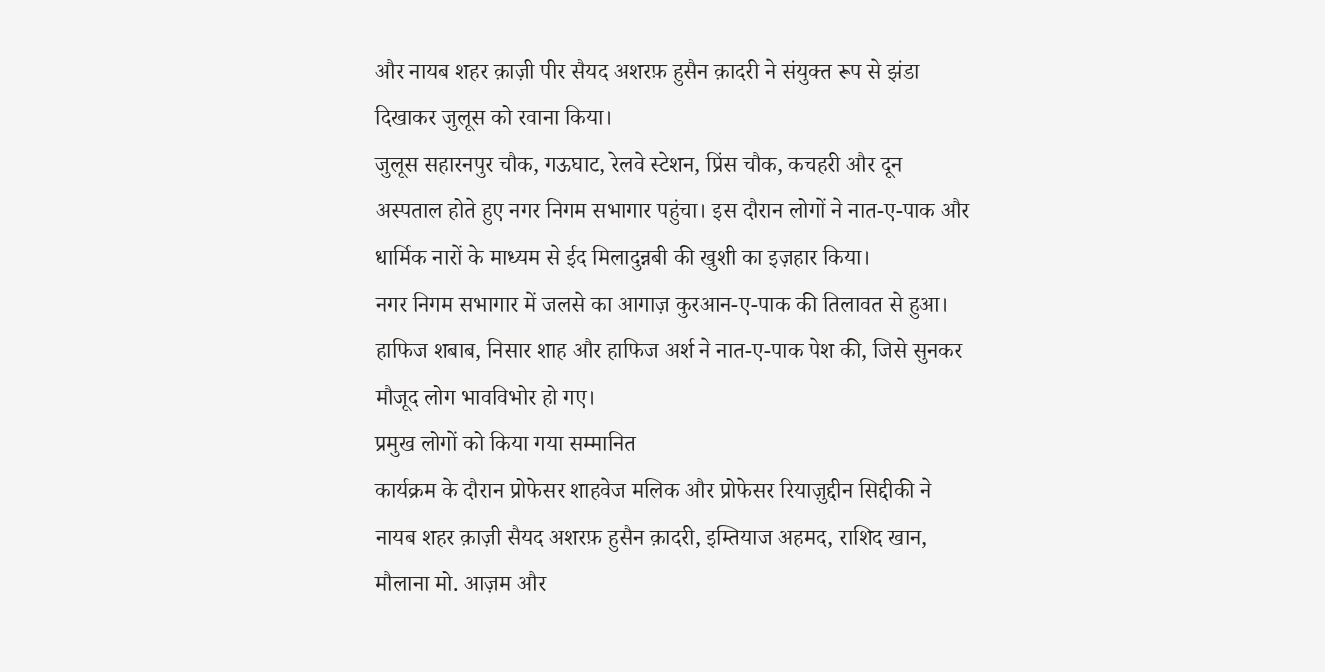और नायब शहर क़ाज़ी पीर सैयद अशरफ़ हुसैन क़ादरी ने संयुक्त रूप से झंडा दिखाकर जुलूस को रवाना किया।
जुलूस सहारनपुर चौक, गऊघाट, रेलवे स्टेशन, प्रिंस चौक, कचहरी और दून अस्पताल होते हुए नगर निगम सभागार पहुंचा। इस दौरान लोगों ने नात-ए-पाक और धार्मिक नारों के माध्यम से ईद मिलादुन्नबी की खुशी का इज़हार किया।
नगर निगम सभागार में जलसे का आगाज़ कुरआन-ए-पाक की तिलावत से हुआ। हाफिज शबाब, निसार शाह और हाफिज अर्श ने नात-ए-पाक पेश की, जिसे सुनकर मौजूद लोग भावविभोर हो गए।
प्रमुख लोगों को किया गया सम्मानित
कार्यक्रम के दौरान प्रोफेसर शाहवेज मलिक और प्रोफेसर रियाज़ुद्दीन सिद्दीकी ने नायब शहर क़ाज़ी सैयद अशरफ़ हुसैन क़ादरी, इम्तियाज अहमद, राशिद खान, मौलाना मो. आज़म और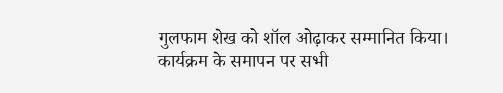गुलफाम शेख को शॉल ओढ़ाकर सम्मानित किया।
कार्यक्रम के समापन पर सभी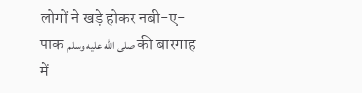लोगों ने खड़े होकर नबी-ए-पाक صلى الله عليه وسلم की बारगाह में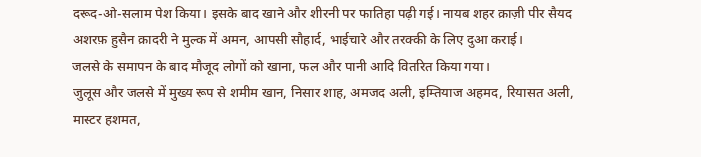दरूद-ओ-सलाम पेश किया। इसके बाद खाने और शीरनी पर फातिहा पढ़ी गई। नायब शहर क़ाज़ी पीर सैयद अशरफ़ हुसैन क़ादरी ने मुल्क में अमन, आपसी सौहार्द, भाईचारे और तरक्की के लिए दुआ कराई।
जलसे के समापन के बाद मौजूद लोगों को खाना, फल और पानी आदि वितरित किया गया।
जुलूस और जलसे में मुख्य रूप से शमीम खान, निसार शाह, अमजद अली, इम्तियाज अहमद, रियासत अली, मास्टर हशमत,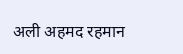अली अहमद रहमान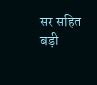सर सहित बड़ी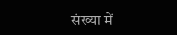संख्या में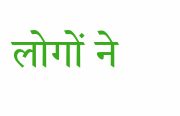लोगों ने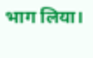भाग लिया।